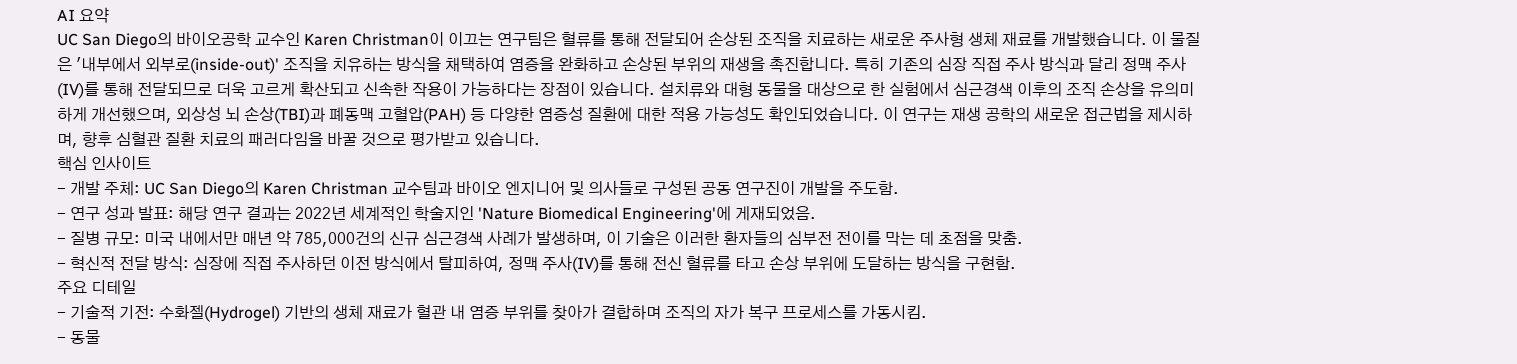AI 요약
UC San Diego의 바이오공학 교수인 Karen Christman이 이끄는 연구팀은 혈류를 통해 전달되어 손상된 조직을 치료하는 새로운 주사형 생체 재료를 개발했습니다. 이 물질은 '내부에서 외부로(inside-out)' 조직을 치유하는 방식을 채택하여 염증을 완화하고 손상된 부위의 재생을 촉진합니다. 특히 기존의 심장 직접 주사 방식과 달리 정맥 주사(IV)를 통해 전달되므로 더욱 고르게 확산되고 신속한 작용이 가능하다는 장점이 있습니다. 설치류와 대형 동물을 대상으로 한 실험에서 심근경색 이후의 조직 손상을 유의미하게 개선했으며, 외상성 뇌 손상(TBI)과 폐동맥 고혈압(PAH) 등 다양한 염증성 질환에 대한 적용 가능성도 확인되었습니다. 이 연구는 재생 공학의 새로운 접근법을 제시하며, 향후 심혈관 질환 치료의 패러다임을 바꿀 것으로 평가받고 있습니다.
핵심 인사이트
- 개발 주체: UC San Diego의 Karen Christman 교수팀과 바이오 엔지니어 및 의사들로 구성된 공동 연구진이 개발을 주도함.
- 연구 성과 발표: 해당 연구 결과는 2022년 세계적인 학술지인 'Nature Biomedical Engineering'에 게재되었음.
- 질병 규모: 미국 내에서만 매년 약 785,000건의 신규 심근경색 사례가 발생하며, 이 기술은 이러한 환자들의 심부전 전이를 막는 데 초점을 맞춤.
- 혁신적 전달 방식: 심장에 직접 주사하던 이전 방식에서 탈피하여, 정맥 주사(IV)를 통해 전신 혈류를 타고 손상 부위에 도달하는 방식을 구현함.
주요 디테일
- 기술적 기전: 수화젤(Hydrogel) 기반의 생체 재료가 혈관 내 염증 부위를 찾아가 결합하며 조직의 자가 복구 프로세스를 가동시킴.
- 동물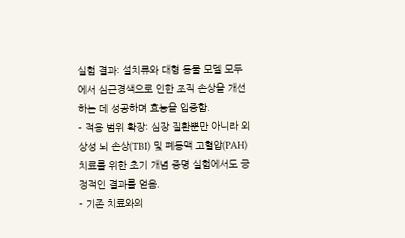실험 결과: 설치류와 대형 동물 모델 모두에서 심근경색으로 인한 조직 손상을 개선하는 데 성공하며 효능을 입증함.
- 적용 범위 확장: 심장 질환뿐만 아니라 외상성 뇌 손상(TBI) 및 폐동맥 고혈압(PAH) 치료를 위한 초기 개념 증명 실험에서도 긍정적인 결과를 얻음.
- 기존 치료와의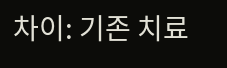차이: 기존 치료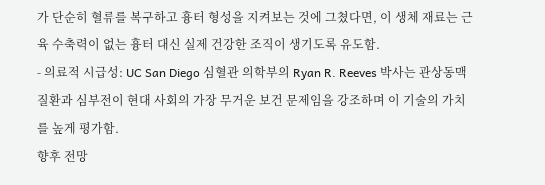가 단순히 혈류를 복구하고 흉터 형성을 지켜보는 것에 그쳤다면, 이 생체 재료는 근육 수축력이 없는 흉터 대신 실제 건강한 조직이 생기도록 유도함.
- 의료적 시급성: UC San Diego 심혈관 의학부의 Ryan R. Reeves 박사는 관상동맥 질환과 심부전이 현대 사회의 가장 무거운 보건 문제임을 강조하며 이 기술의 가치를 높게 평가함.
향후 전망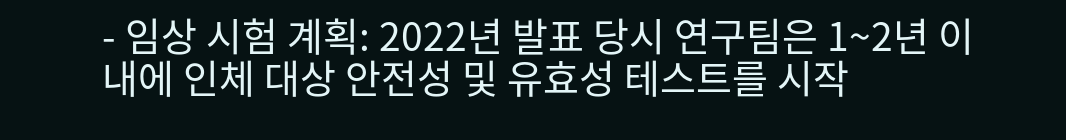- 임상 시험 계획: 2022년 발표 당시 연구팀은 1~2년 이내에 인체 대상 안전성 및 유효성 테스트를 시작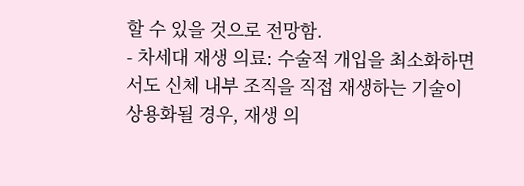할 수 있을 것으로 전망함.
- 차세대 재생 의료: 수술적 개입을 최소화하면서도 신체 내부 조직을 직접 재생하는 기술이 상용화될 경우, 재생 의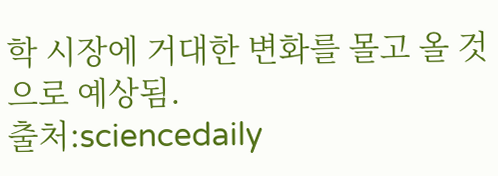학 시장에 거대한 변화를 몰고 올 것으로 예상됨.
출처:sciencedaily